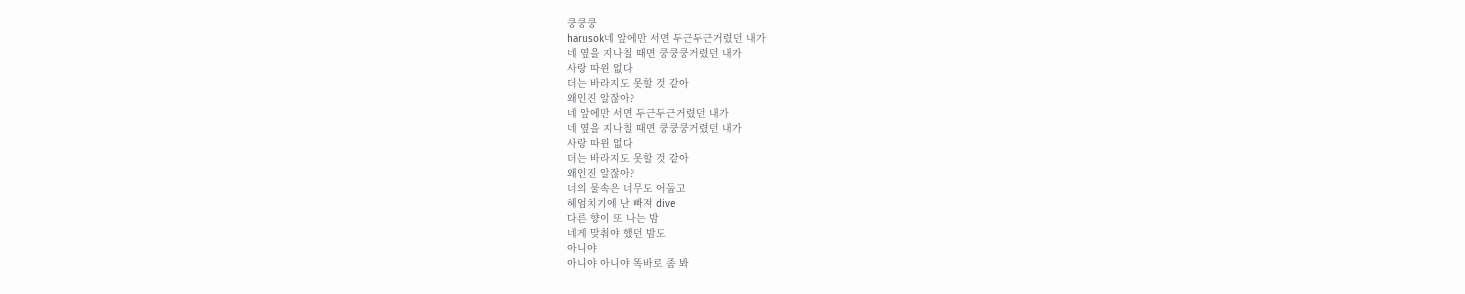쿵쿵쿵
harusok네 앞에만 서면 두근두근거렸던 내가
네 옆을 지나칠 때면 쿵쿵쿵거렸던 내가
사랑 따윈 없다
더는 바라지도 못할 것 같아
왜인진 알잖아?
네 앞에만 서면 두근두근거렸던 내가
네 옆을 지나칠 때면 쿵쿵쿵거렸던 내가
사랑 따윈 없다
더는 바라지도 못할 것 같아
왜인진 알잖아?
너의 물속은 너무도 어둡고
헤엄치기에 난 빠져 dive
다른 향이 또 나는 밤
네게 맞춰야 했던 밤도
아니야
아니야 아니야 똑바로 좀 봐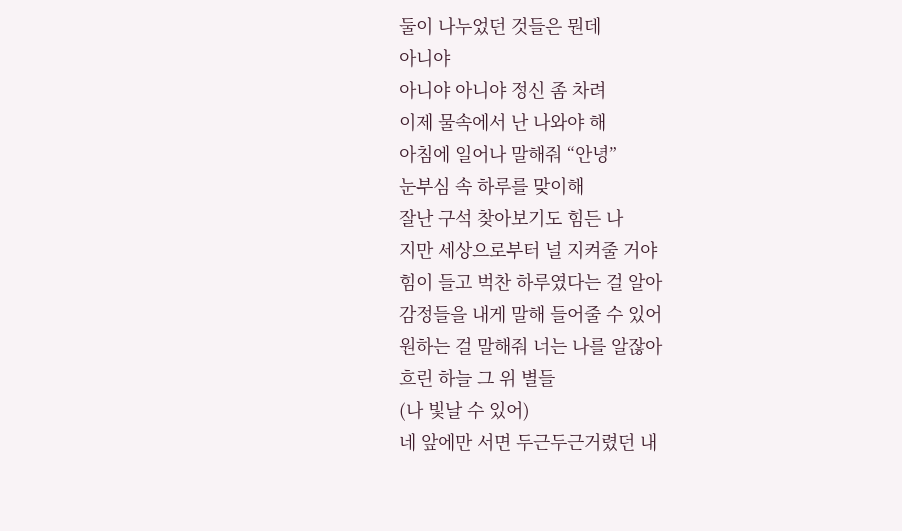둘이 나누었던 것들은 뭔데
아니야
아니야 아니야 정신 좀 차려
이제 물속에서 난 나와야 해
아침에 일어나 말해줘 “안녕”
눈부심 속 하루를 맞이해
잘난 구석 찾아보기도 힘든 나
지만 세상으로부터 널 지켜줄 거야
힘이 들고 벅찬 하루였다는 걸 알아
감정들을 내게 말해 들어줄 수 있어
원하는 걸 말해줘 너는 나를 알잖아
흐린 하늘 그 위 별들
(나 빛날 수 있어)
네 앞에만 서면 두근두근거렸던 내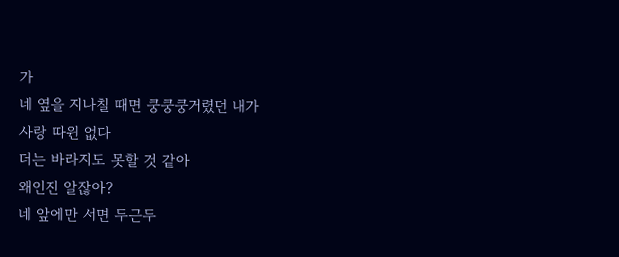가
네 옆을 지나칠 때면 쿵쿵쿵거렸던 내가
사랑 따윈 없다
더는 바라지도 못할 것 같아
왜인진 알잖아?
네 앞에만 서면 두근두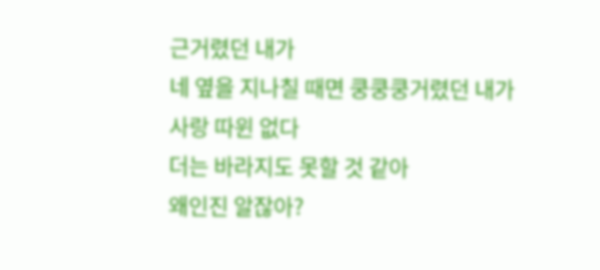근거렸던 내가
네 옆을 지나칠 때면 쿵쿵쿵거렸던 내가
사랑 따윈 없다
더는 바라지도 못할 것 같아
왜인진 알잖아?